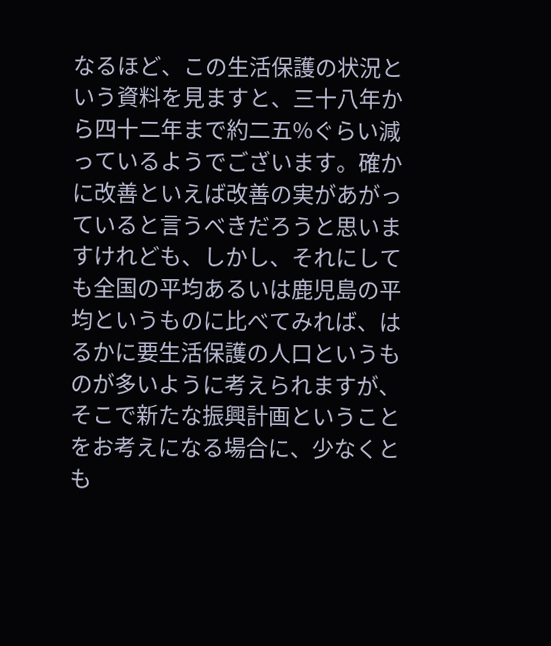なるほど、この生活保護の状況という資料を見ますと、三十八年から四十二年まで約二五%ぐらい減っているようでございます。確かに改善といえば改善の実があがっていると言うべきだろうと思いますけれども、しかし、それにしても全国の平均あるいは鹿児島の平均というものに比べてみれば、はるかに要生活保護の人口というものが多いように考えられますが、そこで新たな振興計画ということをお考えになる場合に、少なくとも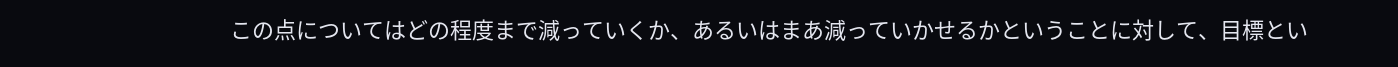この点についてはどの程度まで減っていくか、あるいはまあ減っていかせるかということに対して、目標とい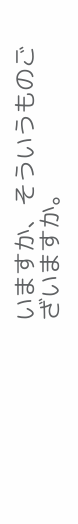いますか、そういうものございますか。